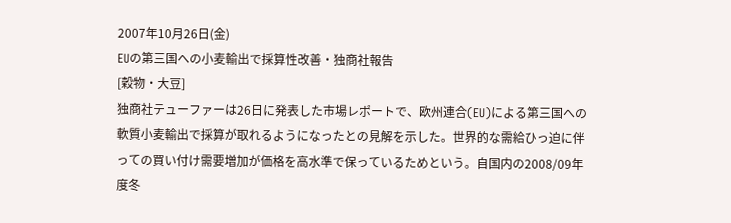2007年10月26日(金)
EUの第三国への小麦輸出で採算性改善・独商社報告
[穀物・大豆]
独商社テューファーは26日に発表した市場レポートで、欧州連合(EU)による第三国への軟質小麦輸出で採算が取れるようになったとの見解を示した。世界的な需給ひっ迫に伴っての買い付け需要増加が価格を高水準で保っているためという。自国内の2008/09年度冬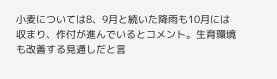小麦については8、9月と続いた降雨も10月には収まり、作付が進んでいるとコメント。生育環境も改善する見通しだと言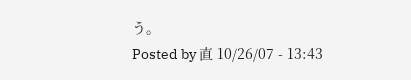う。
Posted by 直 10/26/07 - 13:43